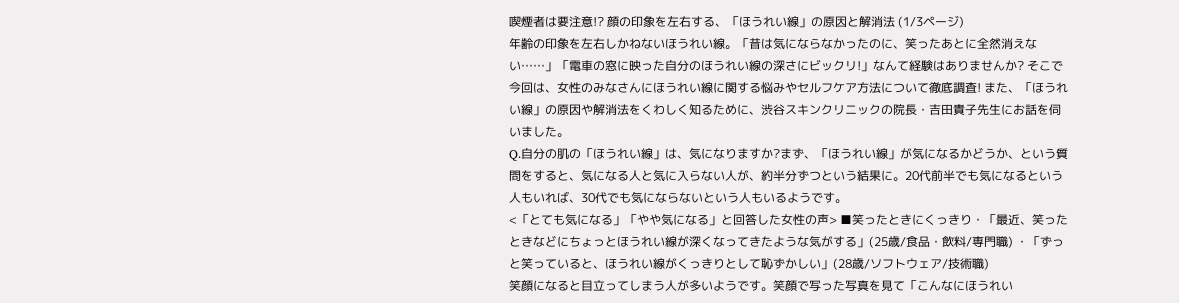喫煙者は要注意!? 顔の印象を左右する、「ほうれい線」の原因と解消法 (1/3ページ)
年齢の印象を左右しかねないほうれい線。「昔は気にならなかったのに、笑ったあとに全然消えない……」「電車の窓に映った自分のほうれい線の深さにビックリ!」なんて経験はありませんか? そこで今回は、女性のみなさんにほうれい線に関する悩みやセルフケア方法について徹底調査! また、「ほうれい線」の原因や解消法をくわしく知るために、渋谷スキンクリニックの院長・吉田貴子先生にお話を伺いました。
Q.自分の肌の「ほうれい線」は、気になりますか?まず、「ほうれい線」が気になるかどうか、という質問をすると、気になる人と気に入らない人が、約半分ずつという結果に。20代前半でも気になるという人もいれば、30代でも気にならないという人もいるようです。
<「とても気になる」「やや気になる」と回答した女性の声> ■笑ったときにくっきり・「最近、笑ったときなどにちょっとほうれい線が深くなってきたような気がする」(25歳/食品・飲料/専門職) ・「ずっと笑っていると、ほうれい線がくっきりとして恥ずかしい」(28歳/ソフトウェア/技術職)
笑顔になると目立ってしまう人が多いようです。笑顔で写った写真を見て「こんなにほうれい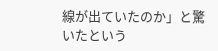線が出ていたのか」と驚いたという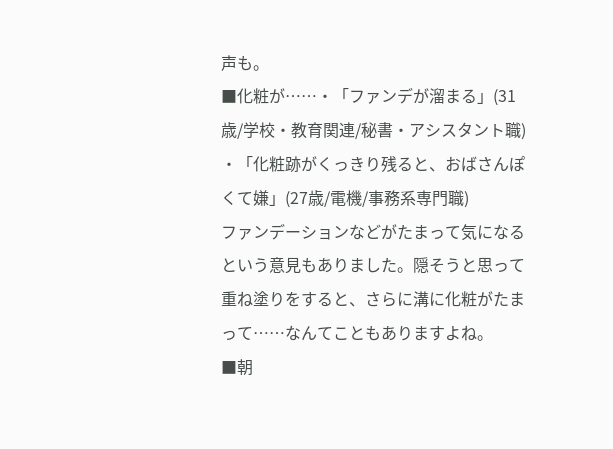声も。
■化粧が……・「ファンデが溜まる」(31歳/学校・教育関連/秘書・アシスタント職) ・「化粧跡がくっきり残ると、おばさんぽくて嫌」(27歳/電機/事務系専門職)
ファンデーションなどがたまって気になるという意見もありました。隠そうと思って重ね塗りをすると、さらに溝に化粧がたまって……なんてこともありますよね。
■朝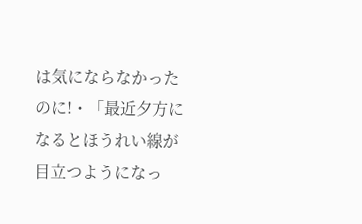は気にならなかったのに!・「最近夕方になるとほうれい線が目立つようになっ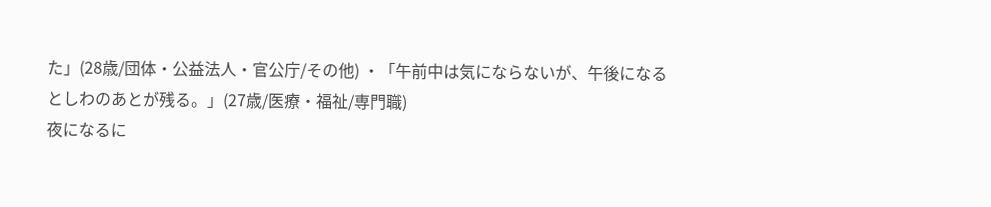た」(28歳/団体・公益法人・官公庁/その他) ・「午前中は気にならないが、午後になるとしわのあとが残る。」(27歳/医療・福祉/専門職)
夜になるに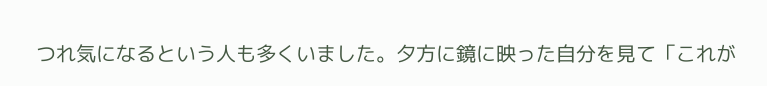つれ気になるという人も多くいました。夕方に鏡に映った自分を見て「これが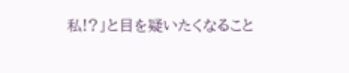私!?」と目を疑いたくなること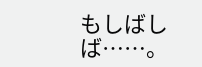もしばしば……。